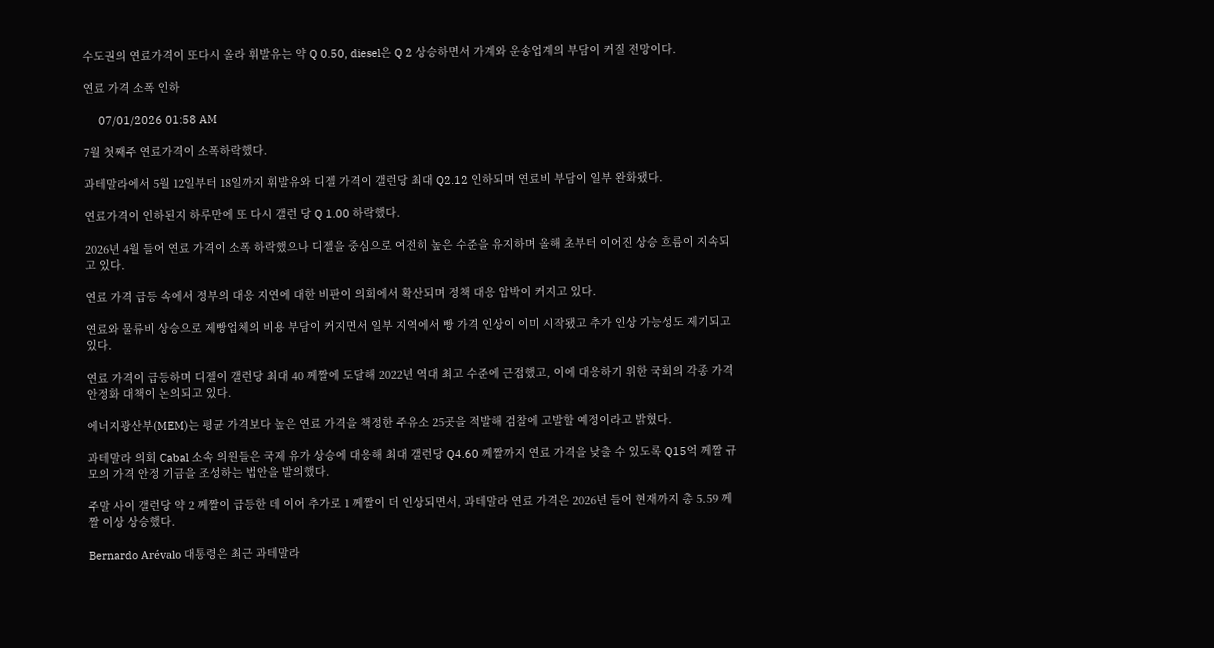수도권의 연료가격이 또다시 올라 휘발유는 약 Q 0.50, diesel은 Q 2 상승하면서 가계와 운송업계의 부담이 커질 전망이다.

연료 가격 소폭 인하

     07/01/2026 01:58 AM

7월 첫째주 연료가격이 소폭하락했다.

과테말라에서 5월 12일부터 18일까지 휘발유와 디젤 가격이 갤런당 최대 Q2.12 인하되며 연료비 부담이 일부 완화됐다.

연료가격이 인하된지 하루만에 또 다시 갤런 당 Q 1.00 하락했다.

2026년 4월 들어 연료 가격이 소폭 하락했으나 디젤을 중심으로 여전히 높은 수준을 유지하며 올해 초부터 이어진 상승 흐름이 지속되고 있다.

연료 가격 급등 속에서 정부의 대응 지연에 대한 비판이 의회에서 확산되며 정책 대응 압박이 커지고 있다.

연료와 물류비 상승으로 제빵업체의 비용 부담이 커지면서 일부 지역에서 빵 가격 인상이 이미 시작됐고 추가 인상 가능성도 제기되고 있다.

연료 가격이 급등하며 디젤이 갤런당 최대 40 께짤에 도달해 2022년 역대 최고 수준에 근접했고, 이에 대응하기 위한 국회의 각종 가격 안정화 대책이 논의되고 있다.

에너지광산부(MEM)는 평균 가격보다 높은 연료 가격을 책정한 주유소 25곳을 적발해 검찰에 고발할 예정이라고 밝혔다.

과테말라 의회 Cabal 소속 의원들은 국제 유가 상승에 대응해 최대 갤런당 Q4.60 께짤까지 연료 가격을 낮출 수 있도록 Q15억 께짤 규모의 가격 안정 기금을 조성하는 법안을 발의했다.

주말 사이 갤런당 약 2 께짤이 급등한 데 이어 추가로 1 께짤이 더 인상되면서, 과테말라 연료 가격은 2026년 들어 현재까지 총 5.59 께짤 이상 상승했다.

Bernardo Arévalo 대통령은 최근 과테말라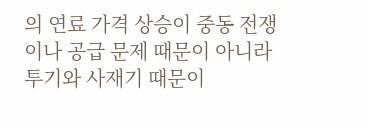의 연료 가격 상승이 중동 전쟁이나 공급 문제 때문이 아니라 투기와 사재기 때문이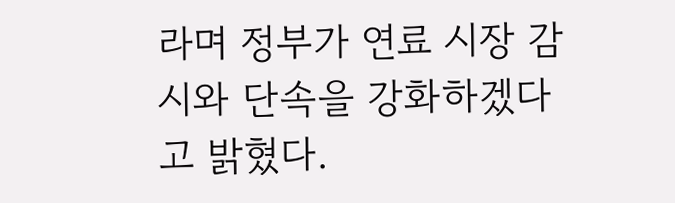라며 정부가 연료 시장 감시와 단속을 강화하겠다고 밝혔다.